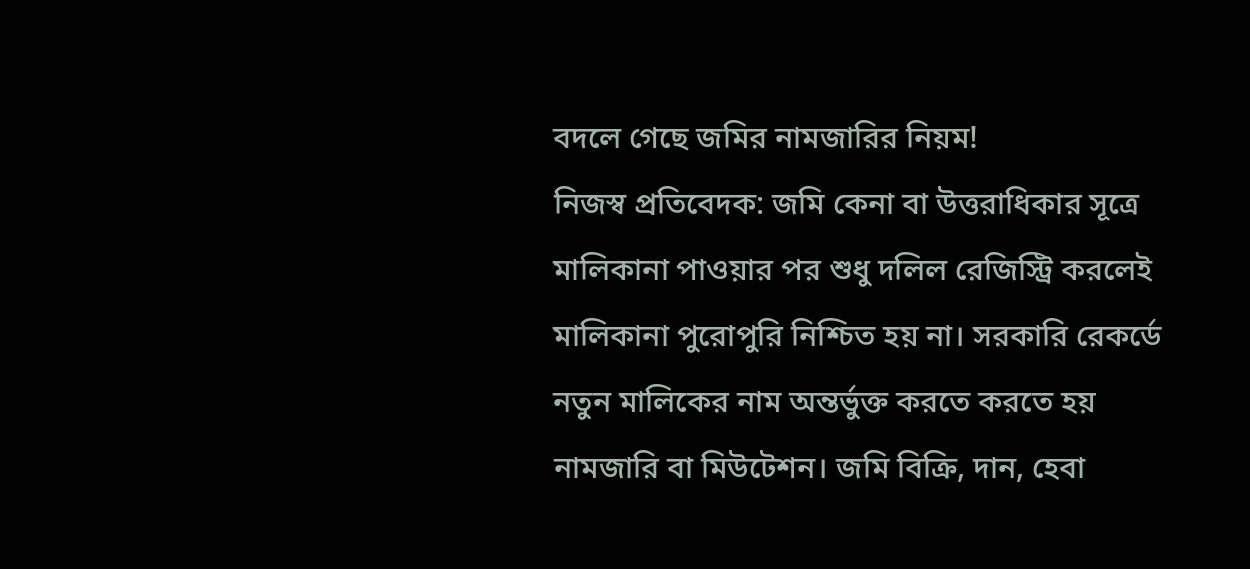বদলে গেছে জমির নামজারির নিয়ম!
নিজস্ব প্রতিবেদক: জমি কেনা বা উত্তরাধিকার সূত্রে মালিকানা পাওয়ার পর শুধু দলিল রেজিস্ট্রি করলেই মালিকানা পুরোপুরি নিশ্চিত হয় না। সরকারি রেকর্ডে নতুন মালিকের নাম অন্তর্ভুক্ত করতে করতে হয় নামজারি বা মিউটেশন। জমি বিক্রি, দান, হেবা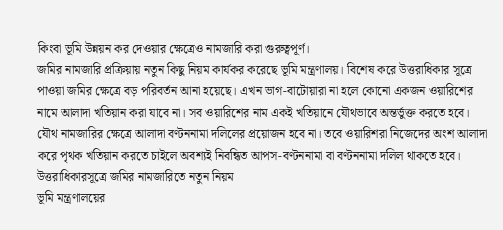কিংবা ভূমি উন্নয়ন কর দেওয়ার ক্ষেত্রেও নামজারি করা গুরুত্বপূর্ণ।
জমির নামজারি প্রক্রিয়ায় নতুন কিছু নিয়ম কার্যকর করেছে ভূমি মন্ত্রণালয়। বিশেষ করে উত্তরাধিকার সূত্রে পাওয়া জমির ক্ষেত্রে বড় পরিবর্তন আনা হয়েছে। এখন ভাগ-বাটোয়ারা না হলে কোনো একজন ওয়ারিশের নামে আলাদা খতিয়ান করা যাবে না। সব ওয়ারিশের নাম একই খতিয়ানে যৌথভাবে অন্তর্ভুক্ত করতে হবে।
যৌথ নামজারির ক্ষেত্রে আলাদা বণ্টননামা দলিলের প্রয়োজন হবে না। তবে ওয়ারিশরা নিজেদের অংশ আলাদা করে পৃথক খতিয়ান করতে চাইলে অবশ্যই নিবন্ধিত আপস-বণ্টননামা বা বণ্টননামা দলিল থাকতে হবে।
উত্তরাধিকারসূত্রে জমির নামজারিতে নতুন নিয়ম
ভূমি মন্ত্রণালয়ের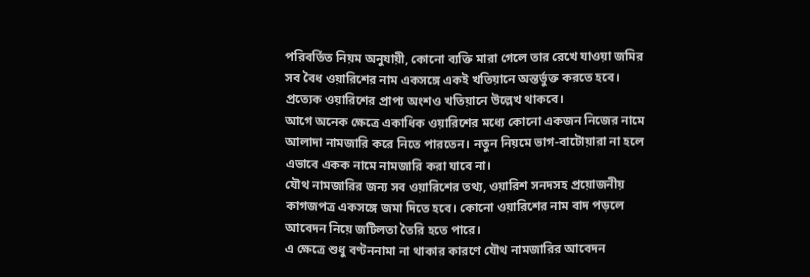পরিবর্তিত নিয়ম অনুযায়ী, কোনো ব্যক্তি মারা গেলে তার রেখে যাওয়া জমির সব বৈধ ওয়ারিশের নাম একসঙ্গে একই খতিয়ানে অন্তর্ভুক্ত করতে হবে। প্রত্যেক ওয়ারিশের প্রাপ্য অংশও খতিয়ানে উল্লেখ থাকবে।
আগে অনেক ক্ষেত্রে একাধিক ওয়ারিশের মধ্যে কোনো একজন নিজের নামে আলাদা নামজারি করে নিতে পারতেন। নতুন নিয়মে ভাগ-বাটোয়ারা না হলে এভাবে একক নামে নামজারি করা যাবে না।
যৌথ নামজারির জন্য সব ওয়ারিশের তথ্য, ওয়ারিশ সনদসহ প্রয়োজনীয় কাগজপত্র একসঙ্গে জমা দিতে হবে। কোনো ওয়ারিশের নাম বাদ পড়লে আবেদন নিয়ে জটিলতা তৈরি হতে পারে।
এ ক্ষেত্রে শুধু বণ্টননামা না থাকার কারণে যৌথ নামজারির আবেদন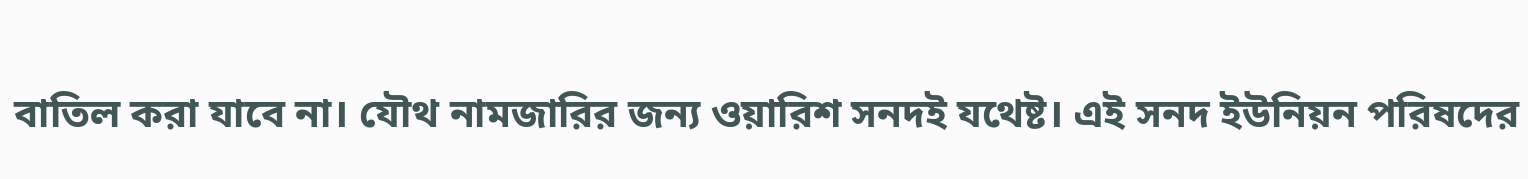বাতিল করা যাবে না। যৌথ নামজারির জন্য ওয়ারিশ সনদই যথেষ্ট। এই সনদ ইউনিয়ন পরিষদের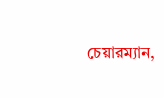চেয়ারম্যান,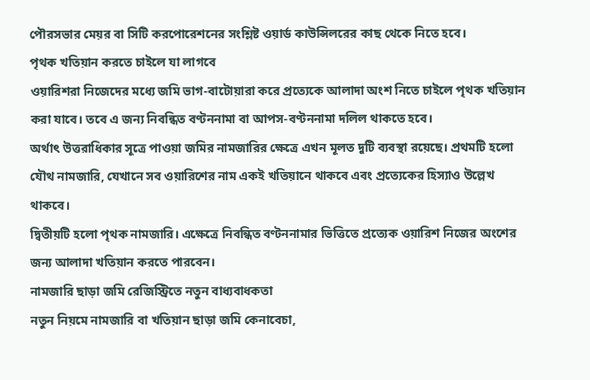পৌরসভার মেয়র বা সিটি করপোরেশনের সংশ্লিষ্ট ওয়ার্ড কাউন্সিলরের কাছ থেকে নিতে হবে।
পৃথক খতিয়ান করতে চাইলে যা লাগবে
ওয়ারিশরা নিজেদের মধ্যে জমি ভাগ-বাটোয়ারা করে প্রত্যেকে আলাদা অংশ নিতে চাইলে পৃথক খতিয়ান করা যাবে। তবে এ জন্য নিবন্ধিত বণ্টননামা বা আপস-বণ্টননামা দলিল থাকতে হবে।
অর্থাৎ উত্তরাধিকার সূত্রে পাওয়া জমির নামজারির ক্ষেত্রে এখন মূলত দুটি ব্যবস্থা রয়েছে। প্রথমটি হলো যৌথ নামজারি, যেখানে সব ওয়ারিশের নাম একই খতিয়ানে থাকবে এবং প্রত্যেকের হিস্যাও উল্লেখ থাকবে।
দ্বিতীয়টি হলো পৃথক নামজারি। এক্ষেত্রে নিবন্ধিত বণ্টননামার ভিত্তিতে প্রত্যেক ওয়ারিশ নিজের অংশের জন্য আলাদা খতিয়ান করতে পারবেন।
নামজারি ছাড়া জমি রেজিস্ট্রিতে নতুন বাধ্যবাধকতা
নতুন নিয়মে নামজারি বা খতিয়ান ছাড়া জমি কেনাবেচা,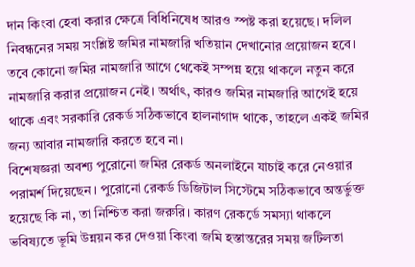দান কিংবা হেবা করার ক্ষেত্রে বিধিনিষেধ আরও স্পষ্ট করা হয়েছে। দলিল নিবন্ধনের সময় সংশ্লিষ্ট জমির নামজারি খতিয়ান দেখানোর প্রয়োজন হবে।
তবে কোনো জমির নামজারি আগে থেকেই সম্পন্ন হয়ে থাকলে নতুন করে নামজারি করার প্রয়োজন নেই। অর্থাৎ, কারও জমির নামজারি আগেই হয়ে থাকে এবং সরকারি রেকর্ড সঠিকভাবে হালনাগাদ থাকে, তাহলে একই জমির জন্য আবার নামজারি করতে হবে না।
বিশেষজ্ঞরা অবশ্য পুরোনো জমির রেকর্ড অনলাইনে যাচাই করে নেওয়ার পরামর্শ দিয়েছেন। পুরোনো রেকর্ড ডিজিটাল সিস্টেমে সঠিকভাবে অন্তর্ভুক্ত হয়েছে কি না, তা নিশ্চিত করা জরুরি। কারণ রেকর্ডে সমস্যা থাকলে ভবিষ্যতে ভূমি উন্নয়ন কর দেওয়া কিংবা জমি হস্তান্তরের সময় জটিলতা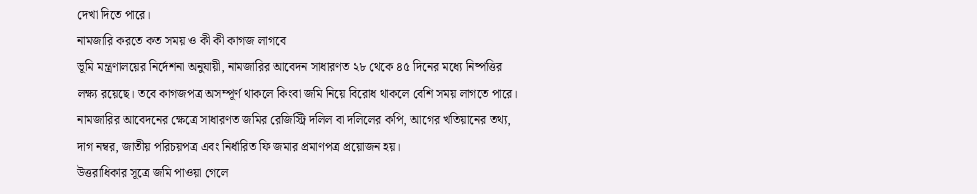দেখা দিতে পারে।
নামজারি করতে কত সময় ও কী কী কাগজ লাগবে
ভূমি মন্ত্রণালয়ের নির্দেশনা অনুযায়ী, নামজারির আবেদন সাধারণত ২৮ থেকে ৪৫ দিনের মধ্যে নিষ্পত্তির লক্ষ্য রয়েছে। তবে কাগজপত্র অসম্পূর্ণ থাকলে কিংবা জমি নিয়ে বিরোধ থাকলে বেশি সময় লাগতে পারে।
নামজারির আবেদনের ক্ষেত্রে সাধারণত জমির রেজিস্ট্রি দলিল বা দলিলের কপি, আগের খতিয়ানের তথ্য, দাগ নম্বর, জাতীয় পরিচয়পত্র এবং নির্ধারিত ফি জমার প্রমাণপত্র প্রয়োজন হয়।
উত্তরাধিকার সূত্রে জমি পাওয়া গেলে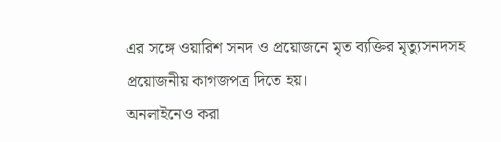এর সঙ্গে ওয়ারিশ সনদ ও প্রয়োজনে মৃত ব্যক্তির মৃত্যুসনদসহ প্রয়োজনীয় কাগজপত্র দিতে হয়।
অনলাইনেও করা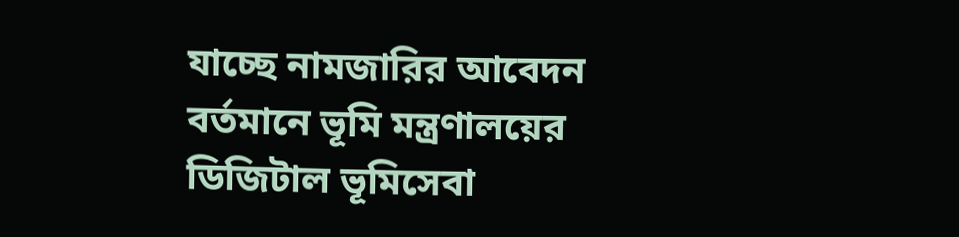যাচ্ছে নামজারির আবেদন
বর্তমানে ভূমি মন্ত্রণালয়ের ডিজিটাল ভূমিসেবা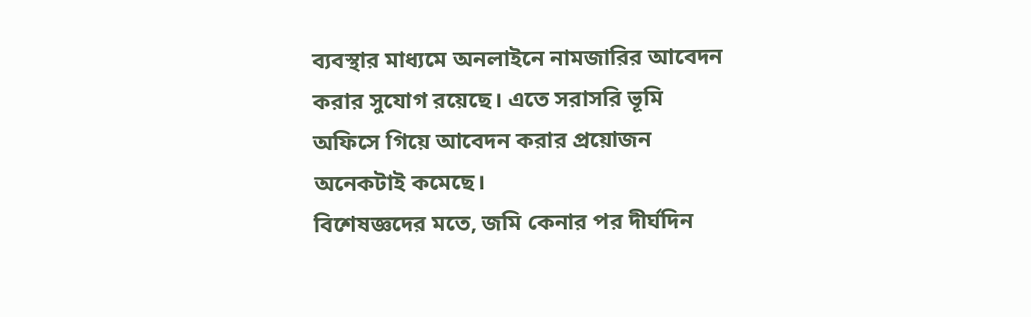ব্যবস্থার মাধ্যমে অনলাইনে নামজারির আবেদন করার সুযোগ রয়েছে। এতে সরাসরি ভূমি অফিসে গিয়ে আবেদন করার প্রয়োজন অনেকটাই কমেছে।
বিশেষজ্ঞদের মতে, জমি কেনার পর দীর্ঘদিন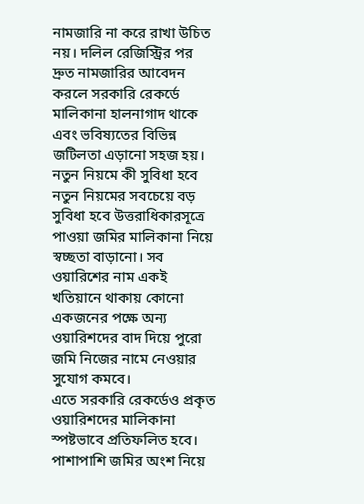নামজারি না করে রাখা উচিত নয়। দলিল রেজিস্ট্রির পর দ্রুত নামজারির আবেদন করলে সরকারি রেকর্ডে মালিকানা হালনাগাদ থাকে এবং ভবিষ্যতের বিভিন্ন জটিলতা এড়ানো সহজ হয়।
নতুন নিয়মে কী সুবিধা হবে
নতুন নিয়মের সবচেয়ে বড় সুবিধা হবে উত্তরাধিকারসূত্রে পাওয়া জমির মালিকানা নিয়ে স্বচ্ছতা বাড়ানো। সব ওয়ারিশের নাম একই খতিয়ানে থাকায় কোনো একজনের পক্ষে অন্য ওয়ারিশদের বাদ দিয়ে পুরো জমি নিজের নামে নেওয়ার সুযোগ কমবে।
এতে সরকারি রেকর্ডেও প্রকৃত ওয়ারিশদের মালিকানা স্পষ্টভাবে প্রতিফলিত হবে। পাশাপাশি জমির অংশ নিয়ে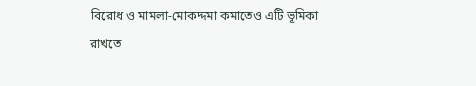বিরোধ ও মামলা-মোকদ্দমা কমাতেও এটি ভূমিকা রাখতে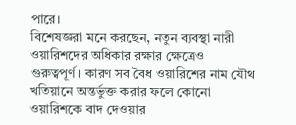পারে।
বিশেষজ্ঞরা মনে করছেন, নতুন ব্যবস্থা নারী ওয়ারিশদের অধিকার রক্ষার ক্ষেত্রেও গুরুত্বপূর্ণ। কারণ সব বৈধ ওয়ারিশের নাম যৌথ খতিয়ানে অন্তর্ভুক্ত করার ফলে কোনো ওয়ারিশকে বাদ দেওয়ার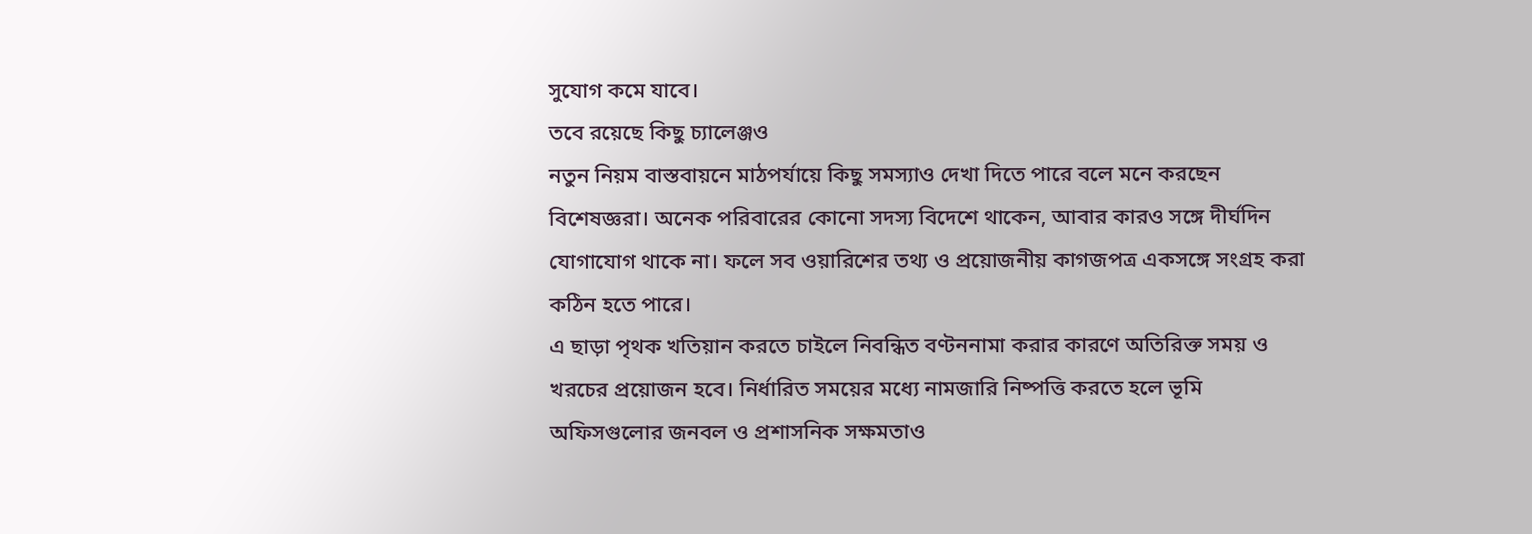সুযোগ কমে যাবে।
তবে রয়েছে কিছু চ্যালেঞ্জও
নতুন নিয়ম বাস্তবায়নে মাঠপর্যায়ে কিছু সমস্যাও দেখা দিতে পারে বলে মনে করছেন বিশেষজ্ঞরা। অনেক পরিবারের কোনো সদস্য বিদেশে থাকেন, আবার কারও সঙ্গে দীর্ঘদিন যোগাযোগ থাকে না। ফলে সব ওয়ারিশের তথ্য ও প্রয়োজনীয় কাগজপত্র একসঙ্গে সংগ্রহ করা কঠিন হতে পারে।
এ ছাড়া পৃথক খতিয়ান করতে চাইলে নিবন্ধিত বণ্টননামা করার কারণে অতিরিক্ত সময় ও খরচের প্রয়োজন হবে। নির্ধারিত সময়ের মধ্যে নামজারি নিষ্পত্তি করতে হলে ভূমি অফিসগুলোর জনবল ও প্রশাসনিক সক্ষমতাও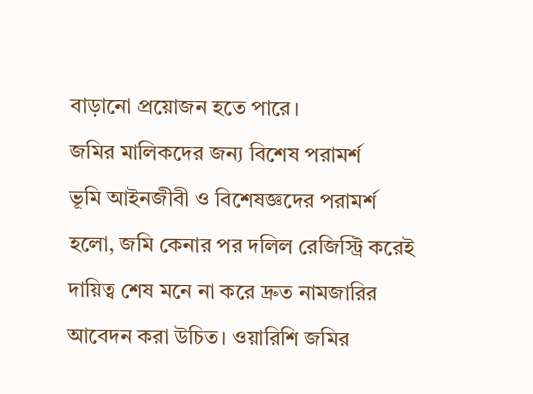বাড়ানো প্রয়োজন হতে পারে।
জমির মালিকদের জন্য বিশেষ পরামর্শ
ভূমি আইনজীবী ও বিশেষজ্ঞদের পরামর্শ হলো, জমি কেনার পর দলিল রেজিস্ট্রি করেই দায়িত্ব শেষ মনে না করে দ্রুত নামজারির আবেদন করা উচিত। ওয়ারিশি জমির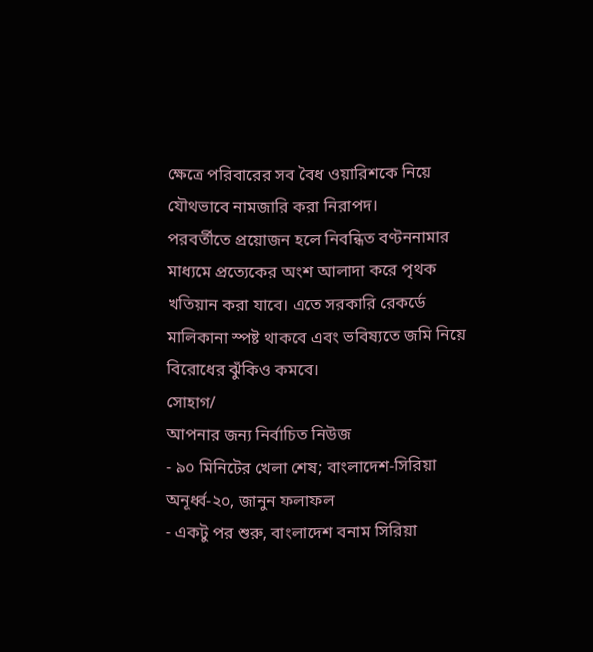ক্ষেত্রে পরিবারের সব বৈধ ওয়ারিশকে নিয়ে যৌথভাবে নামজারি করা নিরাপদ।
পরবর্তীতে প্রয়োজন হলে নিবন্ধিত বণ্টননামার মাধ্যমে প্রত্যেকের অংশ আলাদা করে পৃথক খতিয়ান করা যাবে। এতে সরকারি রেকর্ডে মালিকানা স্পষ্ট থাকবে এবং ভবিষ্যতে জমি নিয়ে বিরোধের ঝুঁকিও কমবে।
সোহাগ/
আপনার জন্য নির্বাচিত নিউজ
- ৯০ মিনিটের খেলা শেষ; বাংলাদেশ-সিরিয়া অনূর্ধ্ব-২০, জানুন ফলাফল
- একটু পর শুরু, বাংলাদেশ বনাম সিরিয়া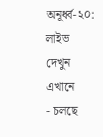অনূর্ধ্ব-২০: লাইভ দেখুন এখানে
- চলছে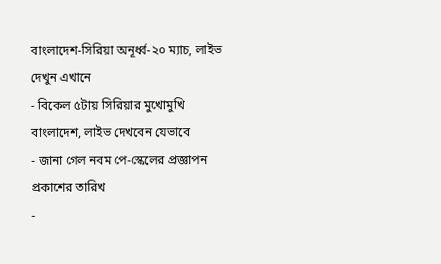বাংলাদেশ-সিরিয়া অনূর্ধ্ব-২০ ম্যাচ, লাইভ দেখুন এখানে
- বিকেল ৫টায় সিরিয়ার মুখোমুখি বাংলাদেশ, লাইভ দেখবেন যেভাবে
- জানা গেল নবম পে-স্কেলের প্রজ্ঞাপন প্রকাশের তারিখ
-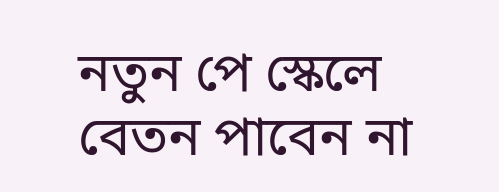নতুন পে স্কেলে বেতন পাবেন না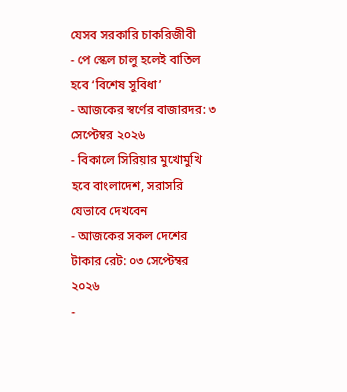যেসব সরকারি চাকরিজীবী
- পে স্কেল চালু হলেই বাতিল হবে ‘বিশেষ সুবিধা’
- আজকের স্বর্ণের বাজারদর: ৩ সেপ্টেম্বর ২০২৬
- বিকালে সিরিয়ার মুখোমুখি হবে বাংলাদেশ, সরাসরি যেভাবে দেখবেন
- আজকের সকল দেশের টাকার রেট: ০৩ সেপ্টেম্বর ২০২৬
-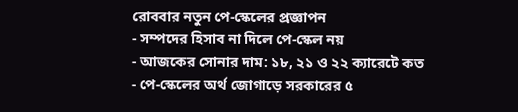রোববার নতুন পে-স্কেলের প্রজ্ঞাপন
- সম্পদের হিসাব না দিলে পে-স্কেল নয়
- আজকের সোনার দাম: ১৮, ২১ ও ২২ ক্যারেটে কত
- পে-স্কেলের অর্থ জোগাড়ে সরকারের ৫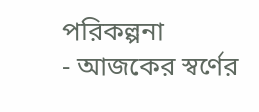পরিকল্পনা
- আজকের স্বর্ণের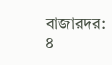বাজারদর: ৪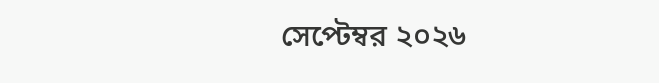সেপ্টেম্বর ২০২৬